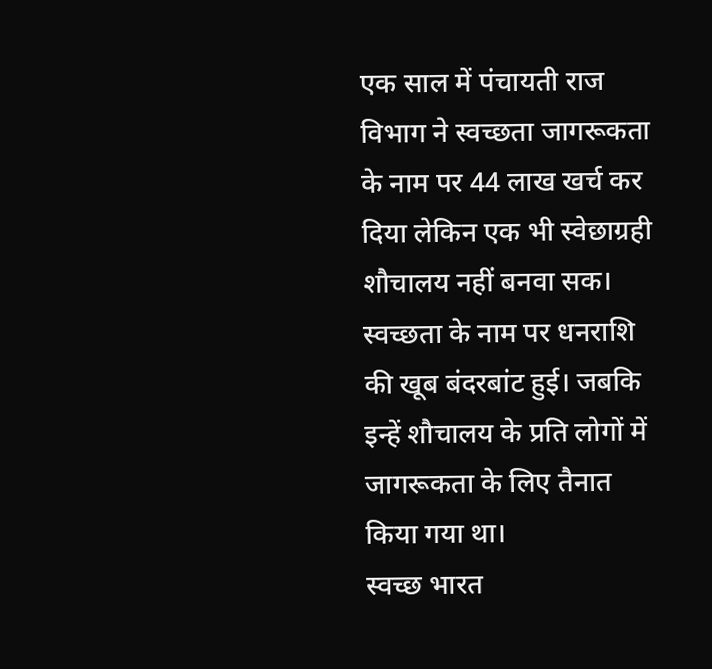एक साल में पंचायती राज विभाग ने स्वच्छता जागरूकता के नाम पर 44 लाख खर्च कर दिया लेकिन एक भी स्वेछाग्रही शौचालय नहीं बनवा सक। स्वच्छता के नाम पर धनराशि की खूब बंदरबांट हुई। जबकि इन्हें शौचालय के प्रति लोगों में जागरूकता के लिए तैनात किया गया था।
स्वच्छ भारत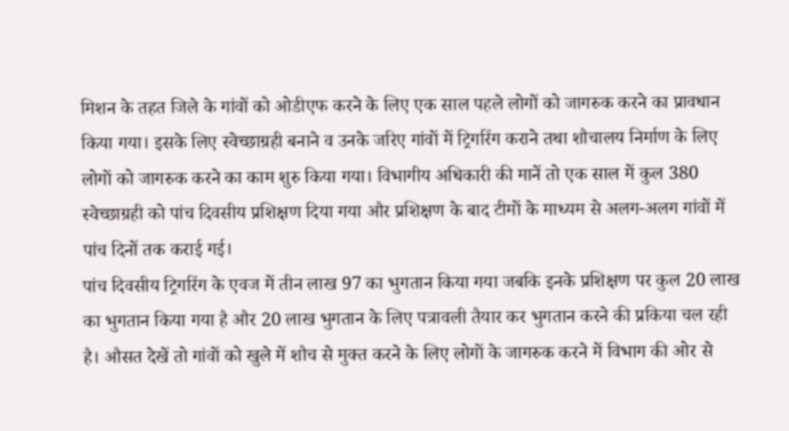मिशन के तहत जिले के गांवों को ओडीएफ करने के लिए एक साल पहले लोगों को जागरुक करने का प्रावधान किया गया। इसके लिए स्वेच्छाग्रही बनाने व उनके जरिए गांवों में ट्रिगरिंग कराने तथा शौचालय निर्माण के लिए लोगों को जागरुक करने का काम शुरु किया गया। विभागीय अधिकारी की मानें तो एक साल में कुल 380 स्वेच्छाग्रही को पांच दिवसीय प्रशिक्षण दिया गया और प्रशिक्षण के बाद टीमों के माध्यम से अलग-अलग गांवों में पांच दिनों तक कराई गई।
पांच दिवसीय ट्रिगरिंग के एवज में तीन लाख 97 का भुगतान किया गया जबकि इनके प्रशिक्षण पर कुल 20 लाख का भुगतान किया गया है और 20 लाख भुगतान के लिए पत्रावली तैयार कर भुगतान करने की प्रकिया चल रही है। औसत देखें तो गांवों को खुले में शौच से मुक्त करने के लिए लोगों के जागरुक करने में विभाग की ओर से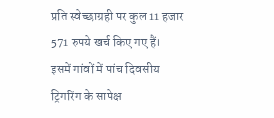प्रति स्वेच्छाग्रही पर कुल 11 हजार 571 रुपये खर्च किए गए हैं।
इसमें गांवों में पांच दिवसीय ट्रिगरिंग के सापेक्ष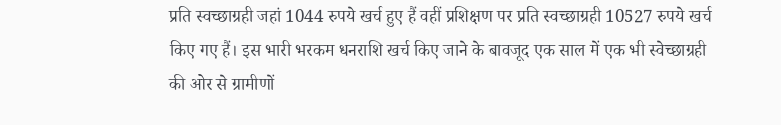प्रति स्वच्छाग्रही जहां 1044 रुपये खर्च हुए हैं वहीं प्रशिक्षण पर प्रति स्वच्छाग्रही 10527 रुपये खर्च किए गए हैं। इस भारी भरकम धनराशि खर्च किए जाने के बावजूद एक साल में एक भी स्वेच्छाग्रही की ओर से ग्रामीणों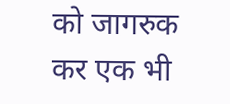को जागरुक कर एक भी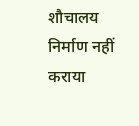शौचालय निर्माण नहीं कराया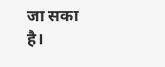जा सका है।